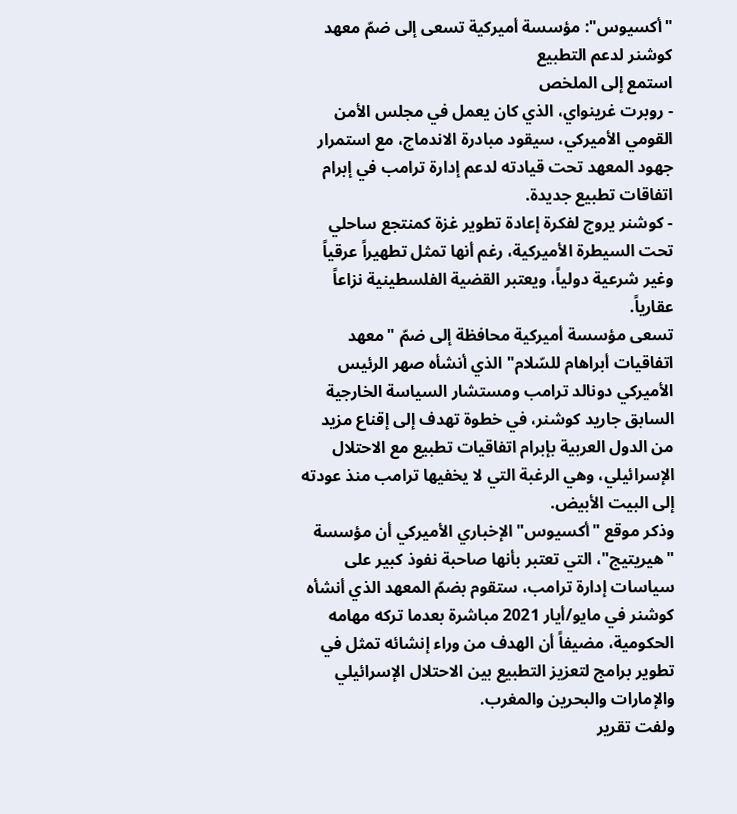"أكسيوس": مؤسسة أميركية تسعى إلى ضمّ معهد كوشنر لدعم التطبيع
استمع إلى الملخص
- روبرت غرينواي، الذي كان يعمل في مجلس الأمن القومي الأميركي، سيقود مبادرة الاندماج، مع استمرار جهود المعهد تحت قيادته لدعم إدارة ترامب في إبرام اتفاقات تطبيع جديدة.
- كوشنر يروج لفكرة إعادة تطوير غزة كمنتجع ساحلي تحت السيطرة الأميركية، رغم أنها تمثل تطهيراً عرقياً وغير شرعية دولياً، ويعتبر القضية الفلسطينية نزاعاً عقارياً.
تسعى مؤسسة أميركية محافظة إلى ضمّ "معهد اتفاقيات أبراهام للسّلام" الذي أنشأه صهر الرئيس الأميركي دونالد ترامب ومستشار السياسة الخارجية السابق جاريد كوشنر، في خطوة تهدف إلى إقناع مزيد من الدول العربية بإبرام اتفاقيات تطبيع مع الاحتلال الإسرائيلي، وهي الرغبة التي لا يخفيها ترامب منذ عودته إلى البيت الأبيض.
وذكر موقع "أكسيوس" الإخباري الأميركي أن مؤسسة "هيريتيج"، التي تعتبر بأنها صاحبة نفوذ كبير على سياسات إدارة ترامب، ستقوم بضمّ المعهد الذي أنشأه كوشنر في مايو/أيار 2021 مباشرة بعدما تركه مهامه الحكومية، مضيفاً أن الهدف من وراء إنشائه تمثل في تطوير برامج لتعزيز التطبيع بين الاحتلال الإسرائيلي والإمارات والبحرين والمغرب.
ولفت تقرير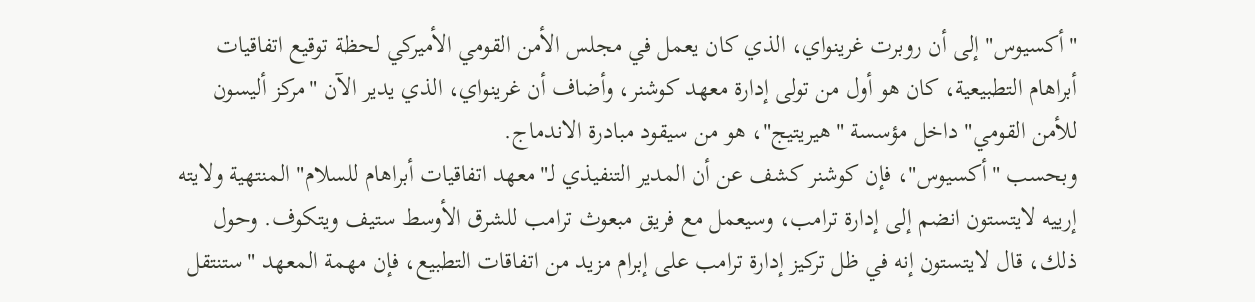"أكسيوس" إلى أن روبرت غرينواي، الذي كان يعمل في مجلس الأمن القومي الأميركي لحظة توقيع اتفاقيات أبراهام التطبيعية، كان هو أول من تولى إدارة معهد كوشنر، وأضاف أن غرينواي، الذي يدير الآن "مركز أليسون للأمن القومي" داخل مؤسسة "هيريتيج"، هو من سيقود مبادرة الاندماج.
وبحسب "أكسيوس"، فإن كوشنر كشف عن أن المدير التنفيذي لـ"معهد اتفاقيات أبراهام للسلام" المنتهية ولايته إرييه لايتستون انضم إلى إدارة ترامب، وسيعمل مع فريق مبعوث ترامب للشرق الأوسط ستيف ويتكوف. وحول ذلك، قال لايتستون إنه في ظل تركيز إدارة ترامب على إبرام مزيد من اتفاقات التطبيع، فإن مهمة المعهد "ستنتقل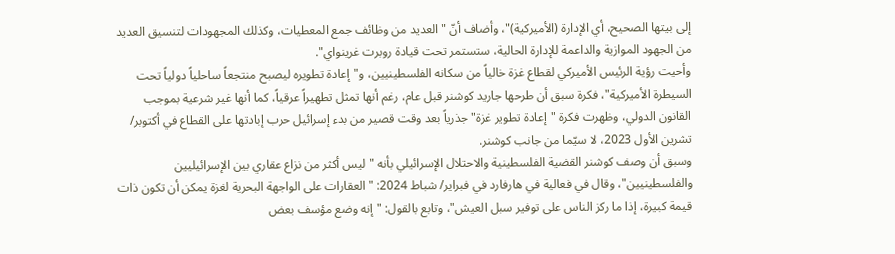إلى بيتها الصحيح، أي الإدارة (الأميركية)"، وأضاف أنّ "العديد من وظائف جمع المعطيات، وكذلك المجهودات لتنسيق العديد من الجهود الموازية والداعمة للإدارة الحالية، ستستمر تحت قيادة روبرت غرينواي".
وأحيت رؤية الرئيس الأميركي لقطاع غزة خالياً من سكانه الفلسطينيين، و"إعادة تطويره ليصبح منتجعاً ساحلياً دولياً تحت السيطرة الأميركية"، فكرة سبق أن طرحها جاريد كوشنر قبل عام، رغم أنها تمثل تطهيراً عرقياً، كما أنها غير شرعية بموجب القانون الدولي، وظهرت فكرة "إعادة تطوير غزة" جذرياً بعد وقت قصير من بدء إسرائيل حرب إبادتها على القطاع في أكتوبر/ تشرين الأول 2023، لا سيّما من جانب كوشنر.
وسبق أن وصف كوشنر القضية الفلسطينية والاحتلال الإسرائيلي بأنه "ليس أكثر من نزاع عقاري بين الإسرائيليين والفلسطينيين"، وقال في فعالية في هارفارد في فبراير/ شباط 2024: "العقارات على الواجهة البحرية لغزة يمكن أن تكون ذات قيمة كبيرة، إذا ما ركز الناس على توفير سبل العيش"، وتابع بالقول: "إنه وضع مؤسف بعض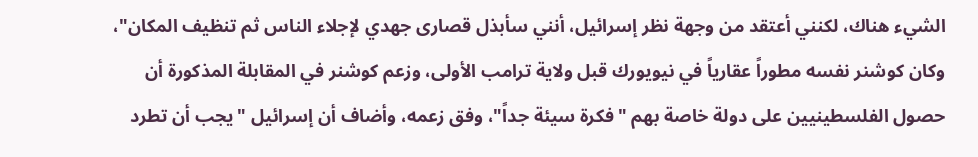الشيء هناك، لكنني أعتقد من وجهة نظر إسرائيل، أنني سأبذل قصارى جهدي لإجلاء الناس ثم تنظيف المكان"، وكان كوشنر نفسه مطوراً عقارياً في نيويورك قبل ولاية ترامب الأولى، وزعم كوشنر في المقابلة المذكورة أن حصول الفلسطينيين على دولة خاصة بهم "فكرة سيئة جداً"، وفق زعمه، وأضاف أن إسرائيل "يجب أن تطرد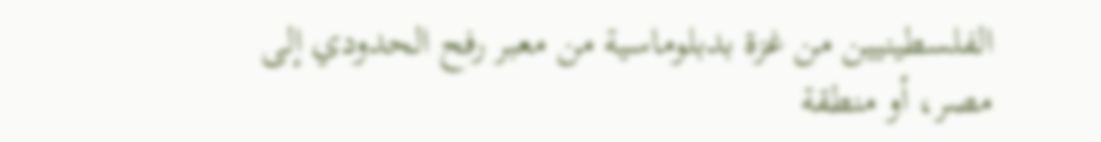الفلسطينيين من غزة بدبلوماسية من معبر رفح الحدودي إلى مصر، أو منطقة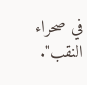في صحراء النقب".